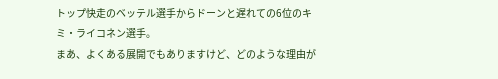トップ快走のベッテル選手からドーンと遅れての6位のキミ・ライコネン選手。
まあ、よくある展開でもありますけど、どのような理由が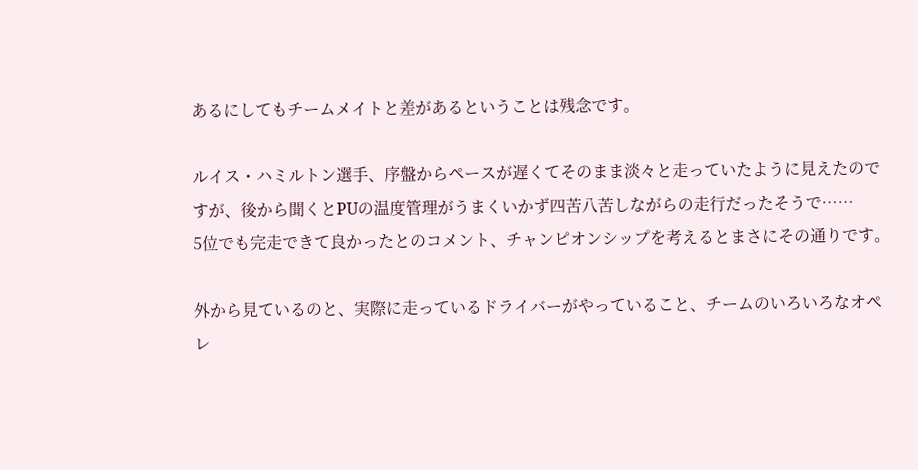あるにしてもチームメイトと差があるということは残念です。

ルイス・ハミルトン選手、序盤からペースが遅くてそのまま淡々と走っていたように見えたのですが、後から聞くとPUの温度管理がうまくいかず四苦八苦しながらの走行だったそうで……
5位でも完走できて良かったとのコメント、チャンピオンシップを考えるとまさにその通りです。

外から見ているのと、実際に走っているドライバーがやっていること、チームのいろいろなオペレ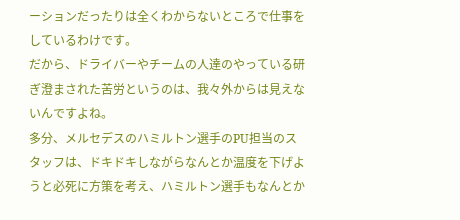ーションだったりは全くわからないところで仕事をしているわけです。
だから、ドライバーやチームの人達のやっている研ぎ澄まされた苦労というのは、我々外からは見えないんですよね。
多分、メルセデスのハミルトン選手のPU担当のスタッフは、ドキドキしながらなんとか温度を下げようと必死に方策を考え、ハミルトン選手もなんとか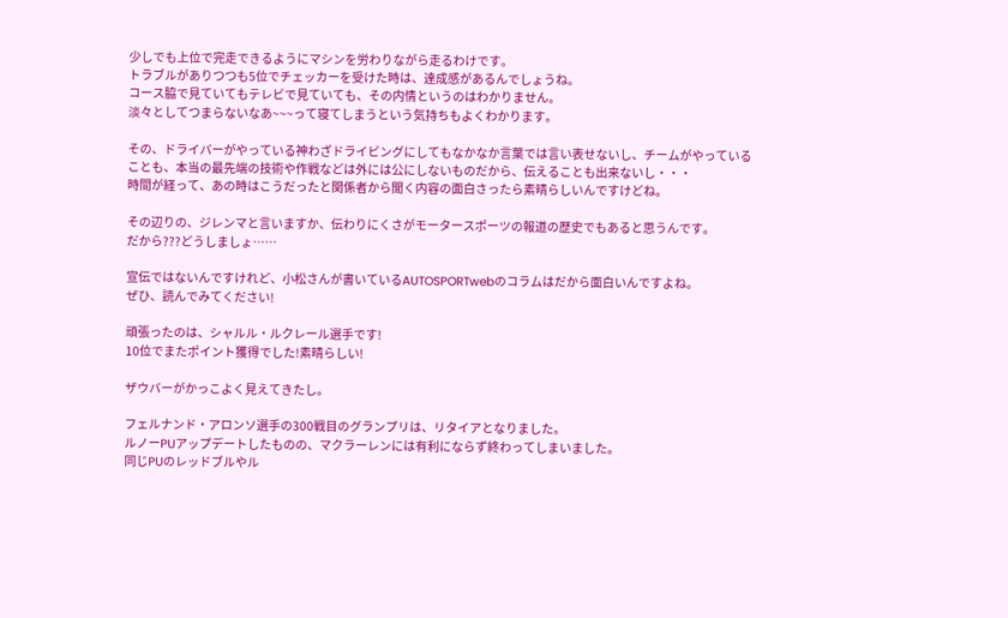少しでも上位で完走できるようにマシンを労わりながら走るわけです。
トラブルがありつつも5位でチェッカーを受けた時は、達成感があるんでしょうね。
コース脇で見ていてもテレビで見ていても、その内情というのはわかりません。
淡々としてつまらないなあ~~~って寝てしまうという気持ちもよくわかります。

その、ドライバーがやっている神わざドライビングにしてもなかなか言葉では言い表せないし、チームがやっていることも、本当の最先端の技術や作戦などは外には公にしないものだから、伝えることも出来ないし・・・
時間が経って、あの時はこうだったと関係者から聞く内容の面白さったら素晴らしいんですけどね。

その辺りの、ジレンマと言いますか、伝わりにくさがモータースポーツの報道の歴史でもあると思うんです。
だから???どうしましょ……

宣伝ではないんですけれど、小松さんが書いているAUTOSPORTwebのコラムはだから面白いんですよね。
ぜひ、読んでみてください!

頑張ったのは、シャルル・ルクレール選手です!
10位でまたポイント獲得でした!素晴らしい!

ザウバーがかっこよく見えてきたし。

フェルナンド・アロンソ選手の300戦目のグランプリは、リタイアとなりました。
ルノーPUアップデートしたものの、マクラーレンには有利にならず終わってしまいました。
同じPUのレッドブルやル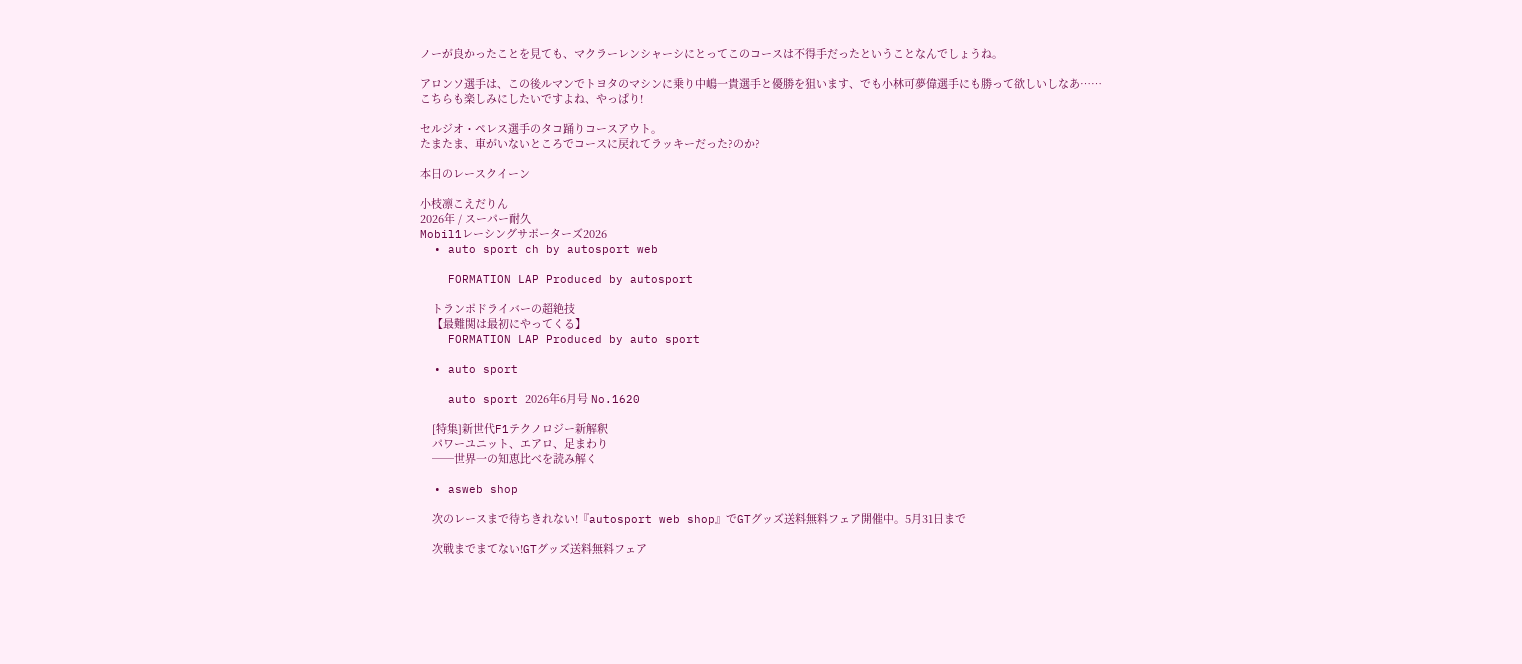ノーが良かったことを見ても、マクラーレンシャーシにとってこのコースは不得手だったということなんでしょうね。

アロンソ選手は、この後ルマンでトヨタのマシンに乗り中嶋一貴選手と優勝を狙います、でも小林可夢偉選手にも勝って欲しいしなあ……
こちらも楽しみにしたいですよね、やっぱり!

セルジオ・ペレス選手のタコ踊りコースアウト。
たまたま、車がいないところでコースに戻れてラッキーだった?のか?

本日のレースクイーン

小枝凛こえだりん
2026年 / スーパー耐久
Mobil1レーシングサポーターズ2026
  • auto sport ch by autosport web

    FORMATION LAP Produced by autosport

    トランポドライバーの超絶技
    【最難関は最初にやってくる】
    FORMATION LAP Produced by auto sport

  • auto sport

    auto sport 2026年6月号 No.1620

    [特集]新世代F1テクノロジー新解釈
    パワーユニット、エアロ、足まわり
    ──世界一の知恵比べを読み解く

  • asweb shop

    次のレースまで待ちきれない!『autosport web shop』でGTグッズ送料無料フェア開催中。5月31日まで

    次戦までまてない!GTグッズ送料無料フェア